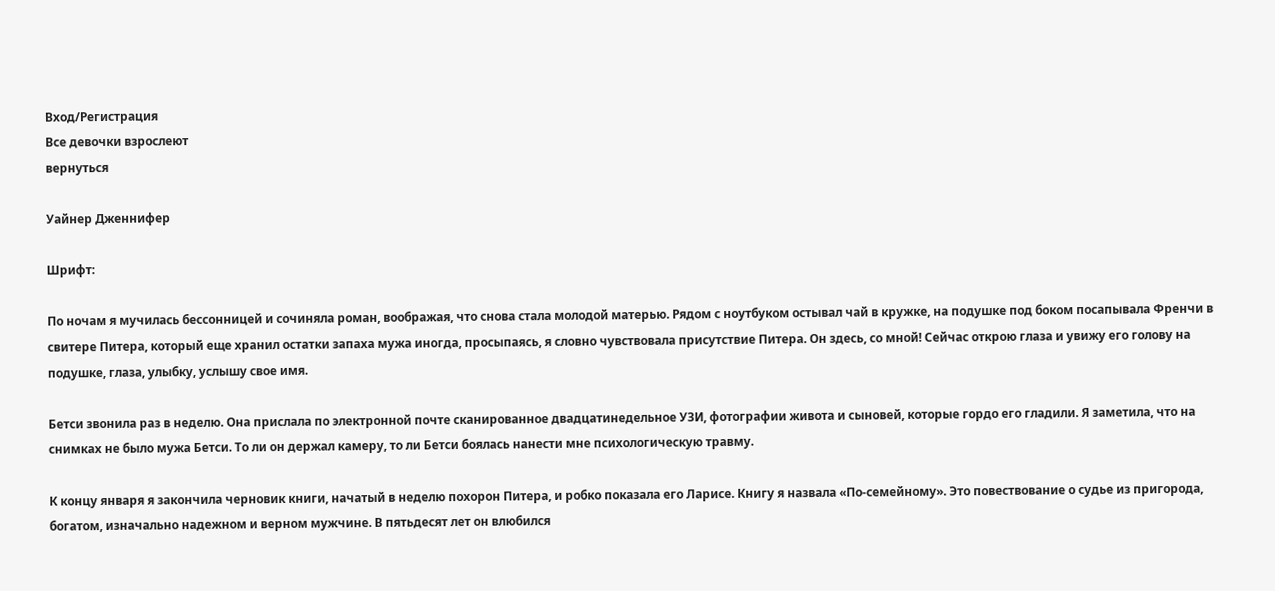Вход/Регистрация
Все девочки взрослеют
вернуться

Уайнер Дженнифер

Шрифт:

По ночам я мучилась бессонницей и сочиняла роман, воображая, что снова стала молодой матерью. Рядом с ноутбуком остывал чай в кружке, на подушке под боком посапывала Френчи в свитере Питера, который еще хранил остатки запаха мужа иногда, просыпаясь, я словно чувствовала присутствие Питера. Он здесь, со мной! Сейчас открою глаза и увижу его голову на подушке, глаза, улыбку, услышу свое имя.

Бетси звонила раз в неделю. Она прислала по электронной почте сканированное двадцатинедельное УЗИ, фотографии живота и сыновей, которые гордо его гладили. Я заметила, что на снимках не было мужа Бетси. То ли он держал камеру, то ли Бетси боялась нанести мне психологическую травму.

К концу января я закончила черновик книги, начатый в неделю похорон Питера, и робко показала его Ларисе. Книгу я назвала «По-семейному». Это повествование о судье из пригорода, богатом, изначально надежном и верном мужчине. В пятьдесят лет он влюбился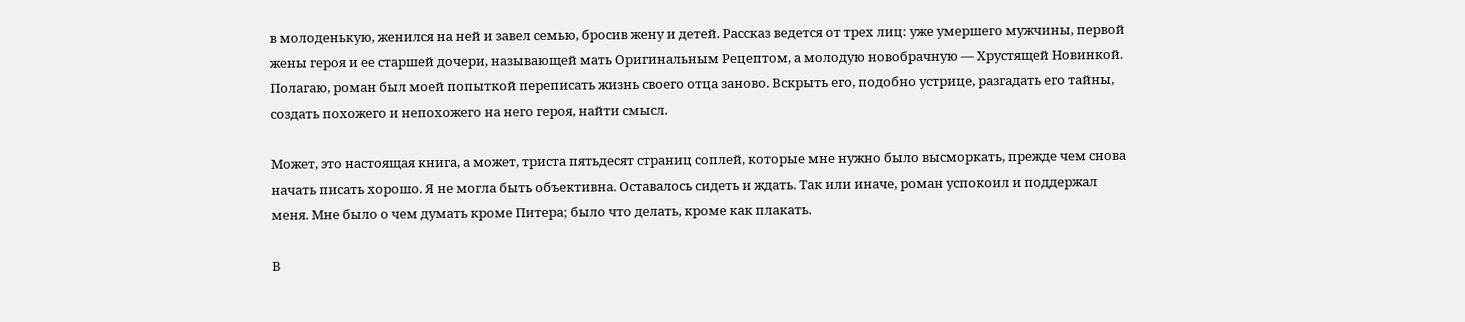в молоденькую, женился на ней и завел семью, бросив жену и детей. Рассказ ведется от трех лиц: уже умершего мужчины, первой жены героя и ее старшей дочери, называющей мать Оригинальным Рецептом, а молодую новобрачную — Хрустящей Новинкой. Полагаю, роман был моей попыткой переписать жизнь своего отца заново. Вскрыть его, подобно устрице, разгадать его тайны, создать похожего и непохожего на него героя, найти смысл.

Может, это настоящая книга, а может, триста пятьдесят страниц соплей, которые мне нужно было высморкать, прежде чем снова начать писать хорошо. Я не могла быть объективна. Оставалось сидеть и ждать. Так или иначе, роман успокоил и поддержал меня. Мне было о чем думать кроме Питера; было что делать, кроме как плакать.

В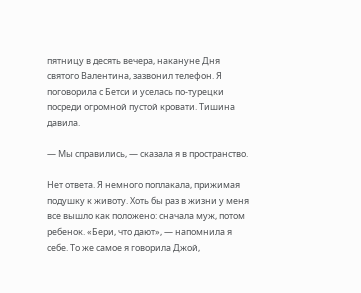пятницу в десять вечера, накануне Дня святого Валентина, зазвонил телефон. Я поговорила с Бетси и уселась по-турецки посреди огромной пустой кровати. Тишина давила.

— Мы справились, — сказала я в пространство.

Нет ответа. Я немного поплакала, прижимая подушку к животу. Хоть бы раз в жизни у меня все вышло как положено: сначала муж, потом ребенок. «Бери, что дают», — напомнила я себе. То же самое я говорила Джой,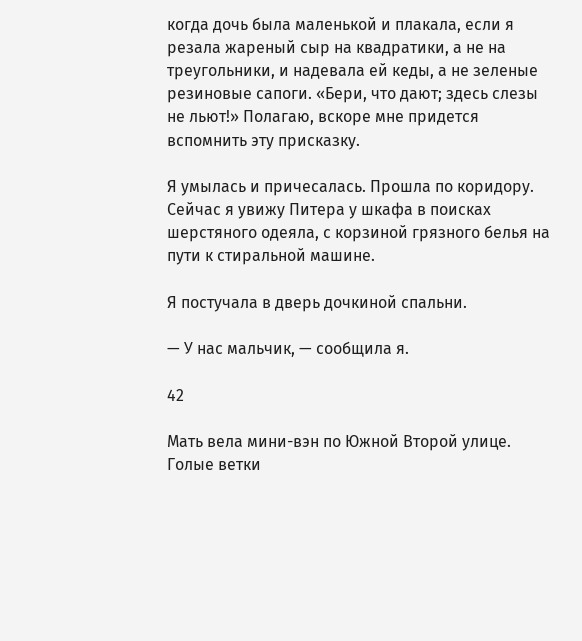когда дочь была маленькой и плакала, если я резала жареный сыр на квадратики, а не на треугольники, и надевала ей кеды, а не зеленые резиновые сапоги. «Бери, что дают; здесь слезы не льют!» Полагаю, вскоре мне придется вспомнить эту присказку.

Я умылась и причесалась. Прошла по коридору. Сейчас я увижу Питера у шкафа в поисках шерстяного одеяла, с корзиной грязного белья на пути к стиральной машине.

Я постучала в дверь дочкиной спальни.

— У нас мальчик, — сообщила я.

42

Мать вела мини-вэн по Южной Второй улице. Голые ветки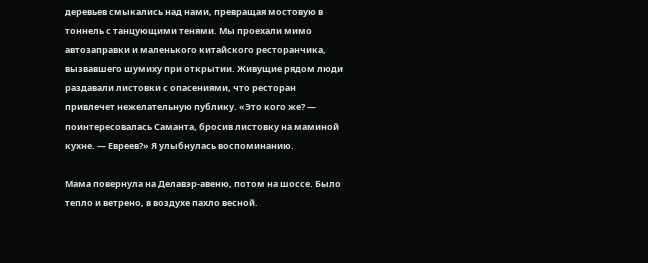деревьев смыкались над нами, превращая мостовую в тоннель с танцующими тенями. Мы проехали мимо автозаправки и маленького китайского ресторанчика, вызвавшего шумиху при открытии. Живущие рядом люди раздавали листовки с опасениями, что ресторан привлечет нежелательную публику. «Это кого же? — поинтересовалась Саманта, бросив листовку на маминой кухне. — Евреев?» Я улыбнулась воспоминанию.

Мама повернула на Делавэр-авеню, потом на шоссе. Было тепло и ветрено, в воздухе пахло весной.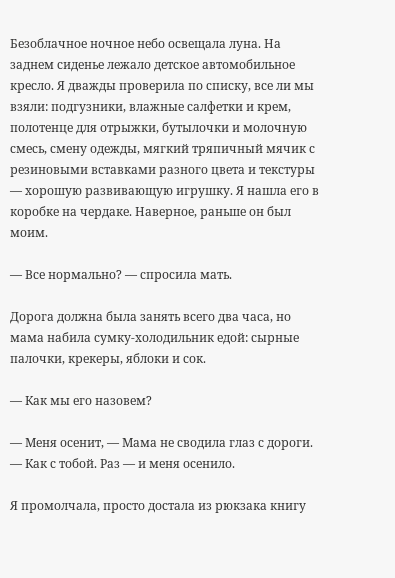Безоблачное ночное небо освещала луна. На заднем сиденье лежало детское автомобильное кресло. Я дважды проверила по списку, все ли мы взяли: подгузники, влажные салфетки и крем, полотенце для отрыжки, бутылочки и молочную смесь, смену одежды, мягкий тряпичный мячик с резиновыми вставками разного цвета и текстуры — хорошую развивающую игрушку. Я нашла его в коробке на чердаке. Наверное, раньше он был моим.

— Все нормально? — спросила мать.

Дорога должна была занять всего два часа, но мама набила сумку-холодильник едой: сырные палочки, крекеры, яблоки и сок.

— Как мы его назовем?

— Меня осенит, — Мама не сводила глаз с дороги. — Как с тобой. Раз — и меня осенило.

Я промолчала, просто достала из рюкзака книгу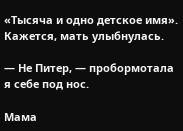«Тысяча и одно детское имя». Кажется, мать улыбнулась.

— Не Питер, — пробормотала я себе под нос.

Мама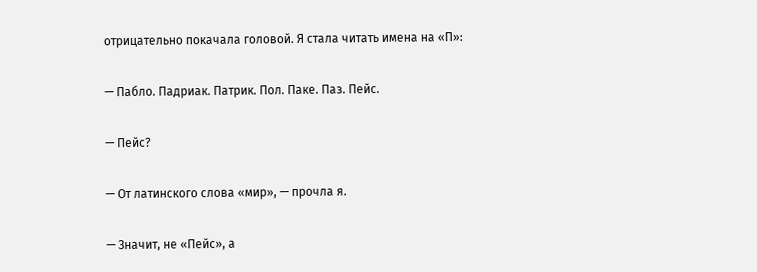отрицательно покачала головой. Я стала читать имена на «П»:

— Пабло. Падриак. Патрик. Пол. Паке. Паз. Пейс.

— Пейс?

— От латинского слова «мир», — прочла я.

— Значит, не «Пейс», а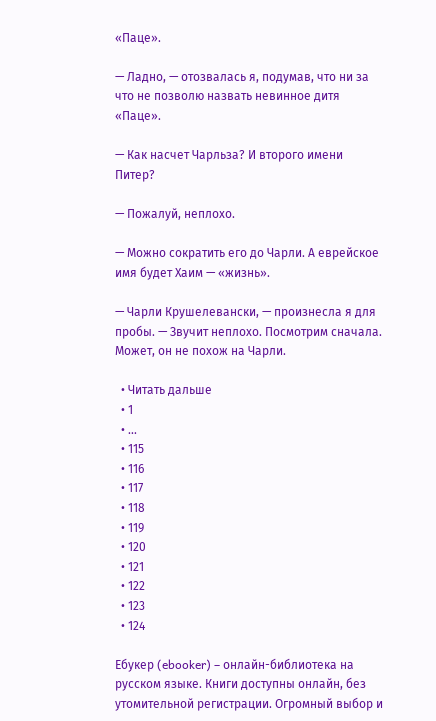«Паце».

— Ладно, — отозвалась я, подумав, что ни за что не позволю назвать невинное дитя «Паце».

— Как насчет Чарльза? И второго имени Питер?

— Пожалуй, неплохо.

— Можно сократить его до Чарли. А еврейское имя будет Хаим — «жизнь».

— Чарли Крушелевански, — произнесла я для пробы. — Звучит неплохо. Посмотрим сначала. Может, он не похож на Чарли.

  • Читать дальше
  • 1
  • ...
  • 115
  • 116
  • 117
  • 118
  • 119
  • 120
  • 121
  • 122
  • 123
  • 124

Ебукер (ebooker) – онлайн-библиотека на русском языке. Книги доступны онлайн, без утомительной регистрации. Огромный выбор и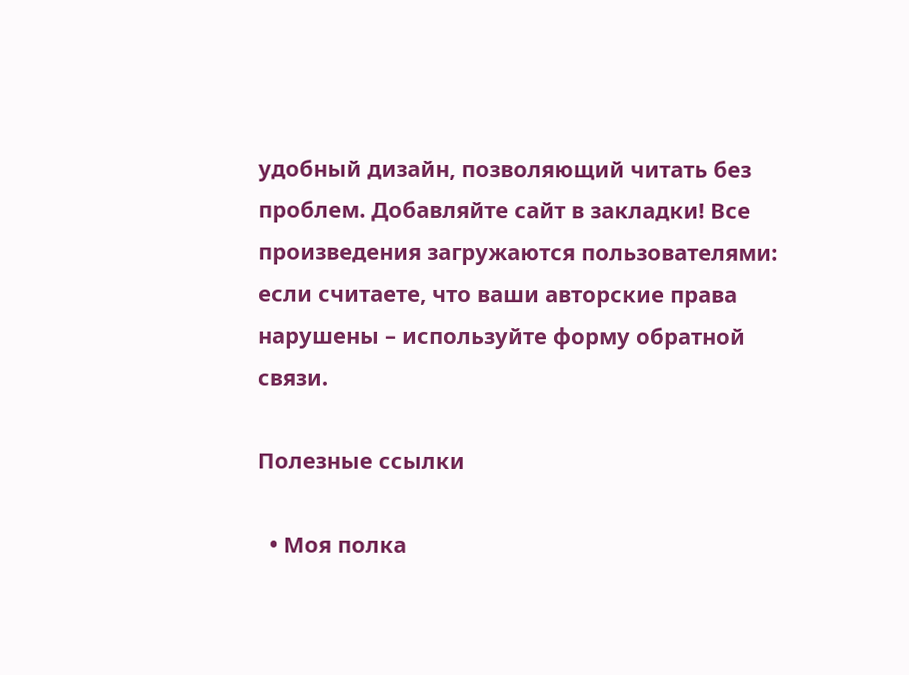удобный дизайн, позволяющий читать без проблем. Добавляйте сайт в закладки! Все произведения загружаются пользователями: если считаете, что ваши авторские права нарушены – используйте форму обратной связи.

Полезные ссылки

  • Моя полка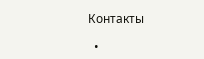Контакты

  •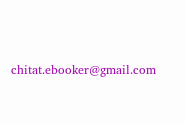chitat.ebooker@gmail.com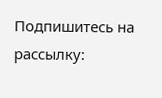Подпишитесь на рассылку: